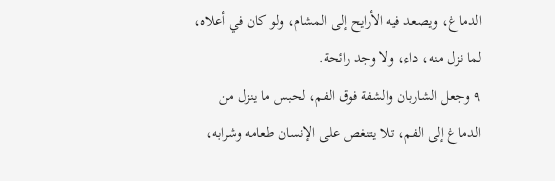الدماغ، ويصعد فيه الأرايح إلى المشام، ولو كان في أعلاه، لما نزل منه، داء، ولا وجد رائحة.
٩ وجعل الشاربان والشفة فوق الفم، لحبس ما ينزل من الدماغ إلى الفم، تلا يتنغص على الإنسان طعامه وشرابه،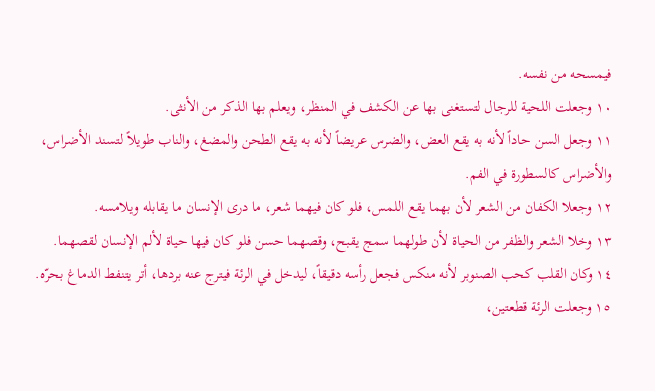فيمسحه من نفسه.
١٠ وجعلت اللحية للرجال لتستغنى بها عن الكشف في المنظر، ويعلم بها الذكر من الأنثى.
١١ وجعل السن حاداً لأنه به يقع العض، والضرس عريضاً لأنه به يقع الطحن والمضغ، والناب طويلاً لتسند الأضراس، والأضراس كالسطورة في الفم.
١٢ وجعلا الكفان من الشعر لأن بهما يقع اللمس، فلو كان فيهما شعر، ما درى الإنسان ما يقابله ويلامسه.
١٣ وخلا الشعر والظفر من الحياة لأن طولهما سمج يقبح، وقصهما حسن فلو كان فيها حياة لألم الإنسان لقصهما.
١٤ وكان القلب كحب الصنوبر لأنه منكس فجعل رأسه دقيقاً، ليدخل في الرئة فيترج عنه بردها، أتر يتنفط الدماغ بحرّه.
١٥ وجعلت الرئة قطعتين،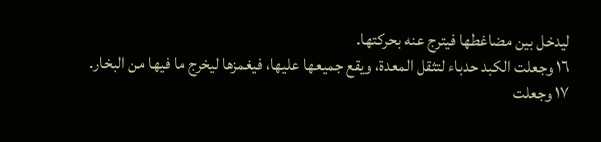ليدخل بين مضاغطها فيترج عنه بحركتها.
١٦ وجعلت الكبد حدباء لتثقل المعدة، ويقع جميعها عليها، فيغمزها ليخرج ما فيها من البخار.
١٧ وجعلت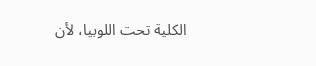الكلية تحت اللوبيا، لأن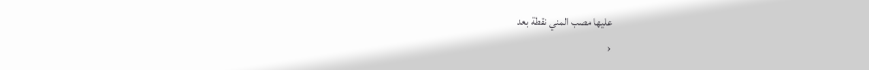عليها مصب المني نقطة بعد
‹